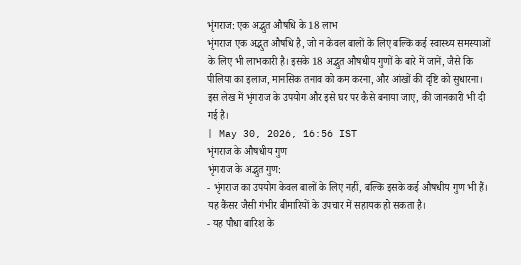भृंगराज: एक अद्भुत औषधि के 18 लाभ
भृंगराज एक अद्भुत औषधि है, जो न केवल बालों के लिए बल्कि कई स्वास्थ्य समस्याओं के लिए भी लाभकारी है। इसके 18 अद्भुत औषधीय गुणों के बारे में जानें, जैसे कि पीलिया का इलाज, मानसिक तनाव को कम करना, और आंखों की दृष्टि को सुधारना। इस लेख में भृंगराज के उपयोग और इसे घर पर कैसे बनाया जाए, की जानकारी भी दी गई है।
| May 30, 2026, 16:56 IST
भृंगराज के औषधीय गुण
भृंगराज के अद्भुत गुण:
- भृंगराज का उपयोग केवल बालों के लिए नहीं, बल्कि इसके कई औषधीय गुण भी हैं। यह कैंसर जैसी गंभीर बीमारियों के उपचार में सहायक हो सकता है।
- यह पौधा बारिश के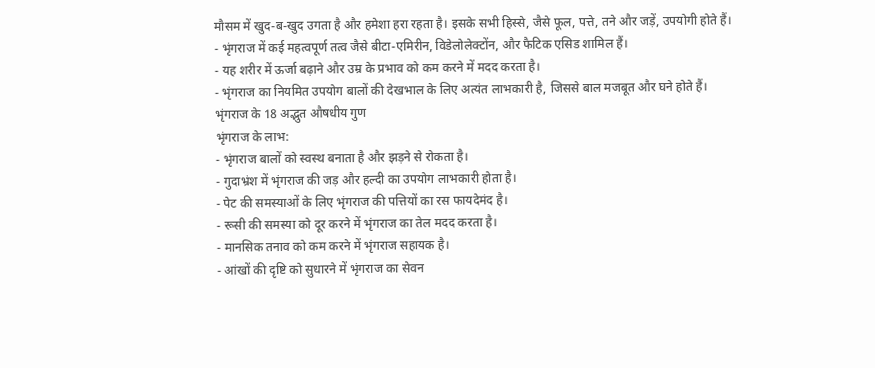मौसम में खुद-ब-खुद उगता है और हमेशा हरा रहता है। इसके सभी हिस्से, जैसे फूल, पत्ते, तने और जड़ें, उपयोगी होते हैं।
- भृंगराज में कई महत्वपूर्ण तत्व जैसे बीटा-एमिरीन, विडेलोलेक्टोंन, और फैटिक एसिड शामिल हैं।
- यह शरीर में ऊर्जा बढ़ाने और उम्र के प्रभाव को कम करने में मदद करता है।
- भृंगराज का नियमित उपयोग बालों की देखभाल के लिए अत्यंत लाभकारी है, जिससे बाल मजबूत और घने होते हैं।
भृंगराज के 18 अद्भुत औषधीय गुण
भृंगराज के लाभ:
- भृंगराज बालों को स्वस्थ बनाता है और झड़ने से रोकता है।
- गुदाभ्रंश में भृंगराज की जड़ और हल्दी का उपयोग लाभकारी होता है।
- पेट की समस्याओं के लिए भृंगराज की पत्तियों का रस फायदेमंद है।
- रूसी की समस्या को दूर करने में भृंगराज का तेल मदद करता है।
- मानसिक तनाव को कम करने में भृंगराज सहायक है।
- आंखों की दृष्टि को सुधारने में भृंगराज का सेवन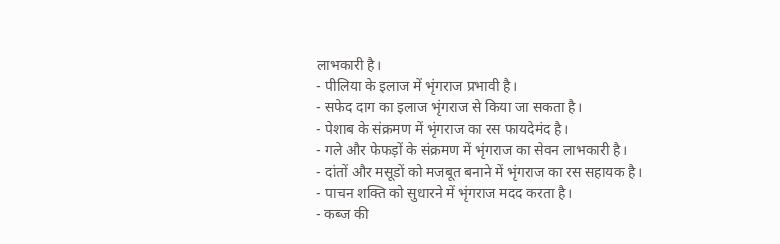लाभकारी है।
- पीलिया के इलाज में भृंगराज प्रभावी है।
- सफेद दाग का इलाज भृंगराज से किया जा सकता है।
- पेशाब के संक्रमण में भृंगराज का रस फायदेमंद है।
- गले और फेफड़ों के संक्रमण में भृंगराज का सेवन लाभकारी है।
- दांतों और मसूडों को मजबूत बनाने में भृंगराज का रस सहायक है।
- पाचन शक्ति को सुधारने में भृंगराज मदद करता है।
- कब्ज की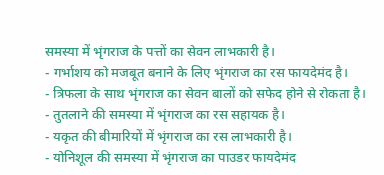समस्या में भृंगराज के पत्तों का सेवन लाभकारी है।
- गर्भाशय को मजबूत बनाने के लिए भृंगराज का रस फायदेमंद है।
- त्रिफला के साथ भृंगराज का सेवन बालों को सफेद होने से रोकता है।
- तुतलाने की समस्या में भृंगराज का रस सहायक है।
- यकृत की बीमारियों में भृंगराज का रस लाभकारी है।
- योनिशूल की समस्या में भृंगराज का पाउडर फायदेमंद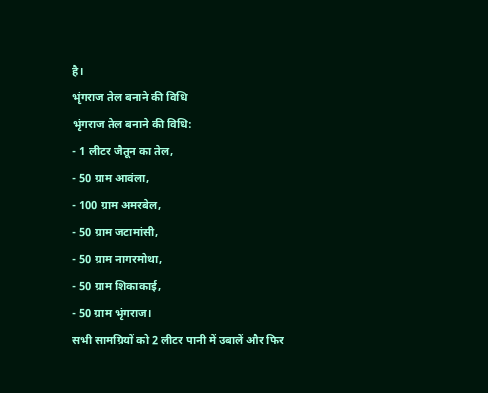है।
भृंगराज तेल बनाने की विधि
भृंगराज तेल बनाने की विधि:
- 1 लीटर जैतून का तेल,
- 50 ग्राम आवंला,
- 100 ग्राम अमरबेल,
- 50 ग्राम जटामांसी,
- 50 ग्राम नागरमोथा,
- 50 ग्राम शिकाकाई,
- 50 ग्राम भृंगराज।
सभी सामग्रियों को 2 लीटर पानी में उबालें और फिर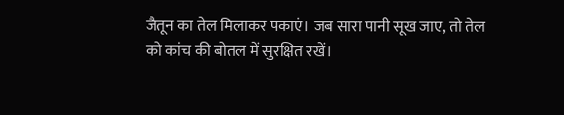जैतून का तेल मिलाकर पकाएं। जब सारा पानी सूख जाए, तो तेल को कांच की बोतल में सुरक्षित रखें।